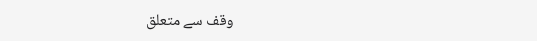وقف سے متعلق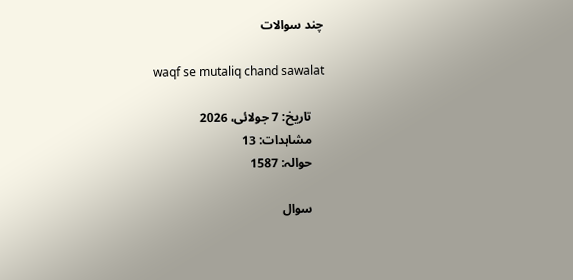چند سوالات

    waqf se mutaliq chand sawalat

    تاریخ: 7 جولائی، 2026
    مشاہدات: 13
    حوالہ: 1587

    سوال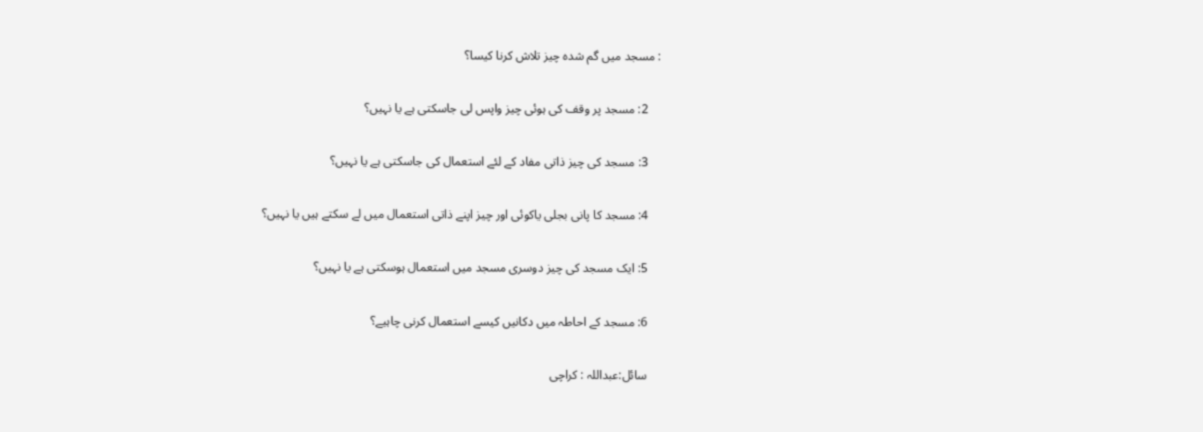: مسجد میں گم شدہ چیز تلاش کرنا کیسا؟

    2: مسجد پر وقف کی ہوئی چیز واپس لی جاسکتی ہے یا نہیں؟

    3: مسجد کی چیز ذاتی مفاد کے لئے استعمال کی جاسکتی ہے یا نہیں؟

    4: مسجد کا پانی بجلی یاکوئی اور چیز اپنے ذاتی استعمال میں لے سکتے ہیں یا نہیں؟

    5: ایک مسجد کی چیز دوسری مسجد میں استعمال ہوسکتی ہے یا نہیں؟

    6: مسجد کے احاطہ میں دکانیں کیسے استعمال کرنی چاہیے؟

    سائل:عبداللہ : کراچی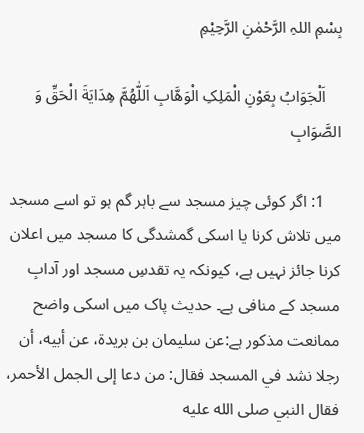بِسْمِ اللہِ الرَّحْمٰنِ الرَّحِيْمِ

    اَلْجَوَابُ بِعَوْنِ الْمَلِکِ الْوَھَّابِ اَللّٰھُمَّ ھِدَايَةَ الْحَقِّ وَ الصَّوَابِ

    1: اگر کوئی چیز مسجد سے باہر گم ہو تو اسے مسجد میں تلاش کرنا یا اسکی گمشدگی کا مسجد میں اعلان کرنا جائز نہیں ہے، کیونکہ یہ تقدسِ مسجد اور آدابِ مسجد کے منافی ہے۔ حدیث پاک میں اسکی واضح ممانعت مذکور ہے:عن سليمان بن بريدة، عن أبيه، أن رجلا نشد في المسجد فقال: من دعا إلى الجمل الأحمر، فقال النبي صلى الله عليه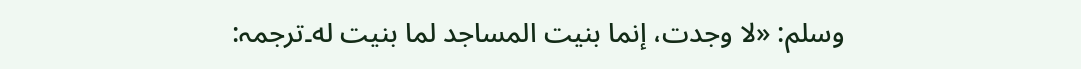وسلم: «لا وجدت، إنما بنيت المساجد لما بنيت له۔ترجمہ: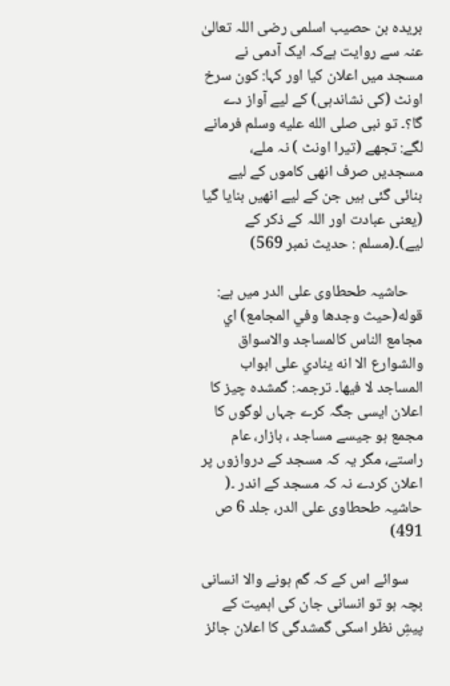بریدہ بن حصیب اسلمی رضی اللہ تعالیٰ عنہ سے روایت ہےکہ ایک آدمی نے مسجد میں اعلان کیا اور کہا: کون سرخ اونٹ (کی نشاندہی) کے لیے آواز دے گا؟۔ تو نبی صلى الله عليه وسلم فرمانے لگے: تجھے (تیرا اونٹ ) نہ ملے، مسجدیں صرف انھی کاموں کے لیے بنائی گئی ہیں جن کے لیے انھیں بنایا گیا (یعنی عبادت اور اللہ کے ذکر کے لیے)۔(مسلم : حدیث نمبر 569)

    حاشیہ طحطاوی علی الدر میں ہے: قوله(حيث وجدها وفي المجامع) اي مجامع الناس كالمساجد والاسواق والشوارع الا انه ينادي على ابواب المساجد لا فيها۔ ترجمہ: گمشدہ چیز کا اعلان ایسی جگہ کرے جہاں لوگوں کا مجمع ہو جیسے مساجد ، بازار، عام راستے، مگر یہ کہ مسجد کے دروازوں پر اعلان کردے نہ کہ مسجد کے اندر ۔( حاشیہ طحطاوی علی الدر، جلد 6 ص 491)

    سوائے اس کے کہ گم ہونے والا انسانی بچہ ہو تو انسانی جان کی اہمیت کے پیشِ نظر اسکی گمشدگی کا اعلان جائز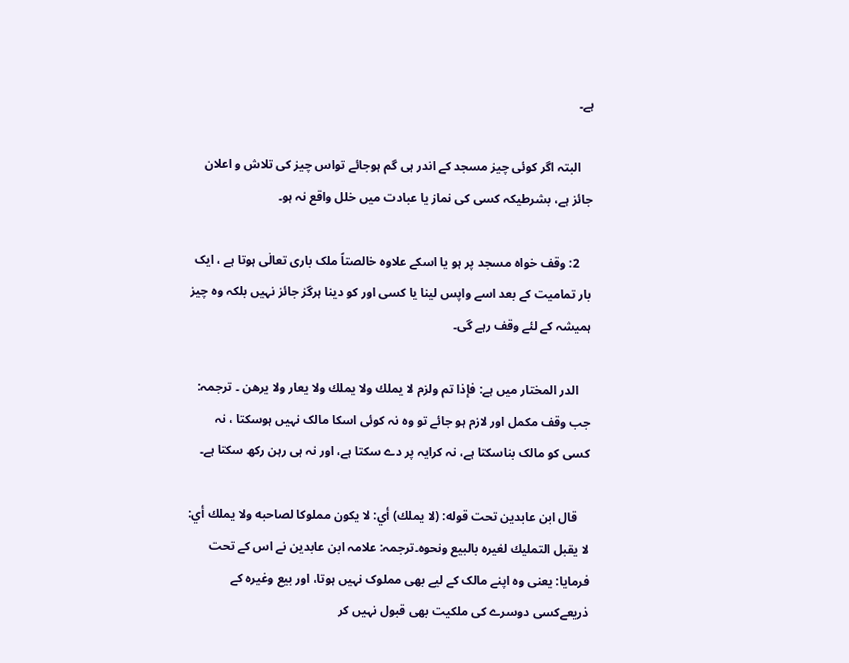ہے۔

    البتہ اگر کوئی چیز مسجد کے اندر ہی گم ہوجائے تواس چیز کی تلاش و اعلان جائز ہے، بشرطیکہ کسی کی نماز یا عبادت میں خلل واقع نہ ہو۔

    2: وقف خواہ مسجد پر ہو یا اسکے علاوہ خالصتاً ملک باری تعالٰی ہوتا ہے ، ایک بار تمامیت کے بعد اسے واپس لینا یا کسی اور کو دینا ہرگز جائز نہیں بلکہ وہ چیز ہمیشہ کے لئے وقف رہے گی۔

    الدر المختار میں ہے: فإذا تم ولزم لا يملك ولا يملك ولا يعار ولا يرهن ۔ ترجمہ: جب وقف مکمل اور لازم ہو جائے تو وہ نہ کوئی اسکا مالک نہیں ہوسکتا ، نہ کسی کو مالک بناسکتا ہے، نہ کرایہ پر دے سکتا ہے، اور نہ ہی رہن رکھ سکتا ہے۔

    قال ابن عابدين تحت قوله: (لا يملك) أي: لا يكون مملوكا لصاحبه ولا يملك أي: لا يقبل التمليك لغيره بالبيع ونحوه۔ترجمہ: علامہ ابن عابدین نے اس کے تحت فرمایا: یعنی وہ اپنے مالک کے لیے بھی مملوک نہیں ہوتا، اور بیع وغیرہ کے ذریعےکسی دوسرے کی ملکیت بھی قبول نہیں کر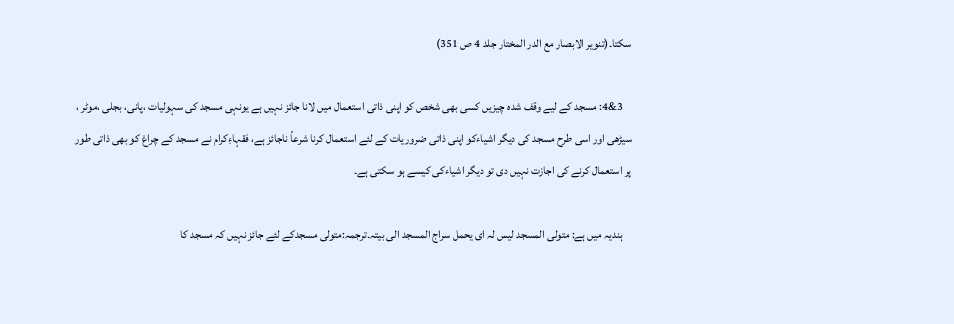سکتا۔(تنویر الابصار مع الدر المختار جلد 4 ص 351)

    3&4: مسجد کے لیے وقف شدہ چیزیں کسی بھی شخص کو اپنی ذاتی استعمال میں لانا جائز نہیں ہے یونہی مسجد کی سہولیات ،پانی، بجلی ،موٹر ، سیڑھی اور اسی طرح مسجد کی دیگر اشیاءکو اپنی ذاتی ضروریات کے لئے استعمال کرنا شرعاً ناجائز ہے، فقہاءِکرام نے مسجد کے چراغ کو بھی ذاتی طور پر استعمال کرنے کی اجازت نہیں دی تو دیگر اشیاءکی کیسے ہو سکتی ہے۔

    ہندیہ میں ہے: متولی المسجد لیس لہ ای یحمل سراج المسجد الی بیتہ۔ترجمہ:متولی مسجدکے لئے جائز نہیں کہ مسجد کا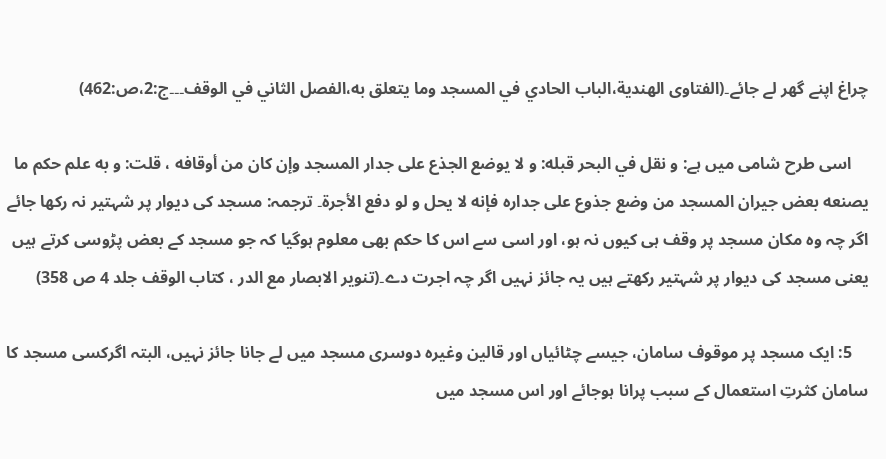چراغ اپنے گھر لے جائے۔(الفتاوی الهندية،الباب الحادي في المسجد وما يتعلق به،الفصل الثاني في الوقف۔۔۔ج:2،ص:462)

    اسی طرح شامی میں ہے: و نقل في البحر قبله: و لا يوضع الجذع على جدار المسجد وإن كان من أوقافه ، قلت: و به علم حكم ما يصنعه بعض جيران المسجد من وضع جذوع على جداره فإنه لا يحل و لو دفع الأجرة۔ ترجمہ: مسجد کی دیوار پر شہتیر نہ رکھا جائے اگر چہ وہ مکان مسجد پر وقف ہی کیوں نہ ہو، اور اسی سے اس کا حکم بھی معلوم ہوگیا کہ جو مسجد کے بعض پڑوسی کرتے ہیں یعنی مسجد کی دیوار پر شہتیر رکھتے ہیں یہ جائز نہیں اگر چہ اجرت دے۔(تنویر الابصار مع الدر ، کتاب الوقف جلد 4 ص 358)

    5: ایک مسجد پر موقوف سامان، جیسے چٹائیاں اور قالین وغیرہ دوسری مسجد میں لے جانا جائز نہیں، البتہ اگرکسی مسجد کا سامان کثرتِ استعمال کے سبب پرانا ہوجائے اور اس مسجد میں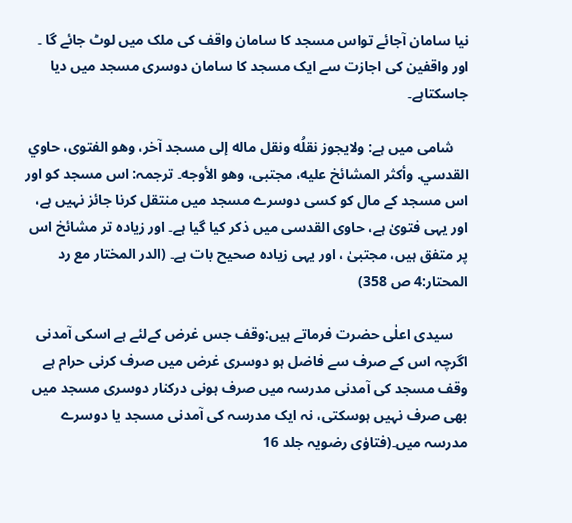نیا سامان آجائے تواس مسجد کا سامان واقف کی ملک میں لوٹ جائے گا ۔ اور واقفین کی اجازت سے ایک مسجد کا سامان دوسری مسجد میں دیا جاسکتاہے۔

    شامی میں ہے: ولایجوز نقلُه ونقل ماله إلی مسجد آخر، وهو الفتوی، حاوي القدسي. وأکثر المشائخ علیه، مجتبی، وهو الأوجه۔ ترجمہ: اس مسجد کو اور اس مسجد کے مال کو کسی دوسرے مسجد میں منتقل کرنا جائز نہیں ہے، اور یہی فتویٰ ہے، حاوی القدسی میں ذکر کیا گیا ہے۔ اور زیادہ تر مشائخ اس پر متفق ہیں، مجتبیٰ ، اور یہی زیادہ صحیح بات ہے۔ (الدر المختار مع رد المحتار:4 ص 358)

    سیدی اعلٰی حضرت فرماتے ہیں:وقف جس غرض کےلئے ہے اسکی آمدنی اگرچہ اس کے صرف سے فاضل ہو دوسری غرض میں صرف کرنی حرام ہے وقف مسجد کی آمدنی مدرسہ میں صرف ہونی درکنار دوسری مسجد میں بھی صرف نہیں ہوسکتی، نہ ایک مدرسہ کی آمدنی مسجد یا دوسرے مدرسہ میں۔(فتاوٰی رضویہ جلد 16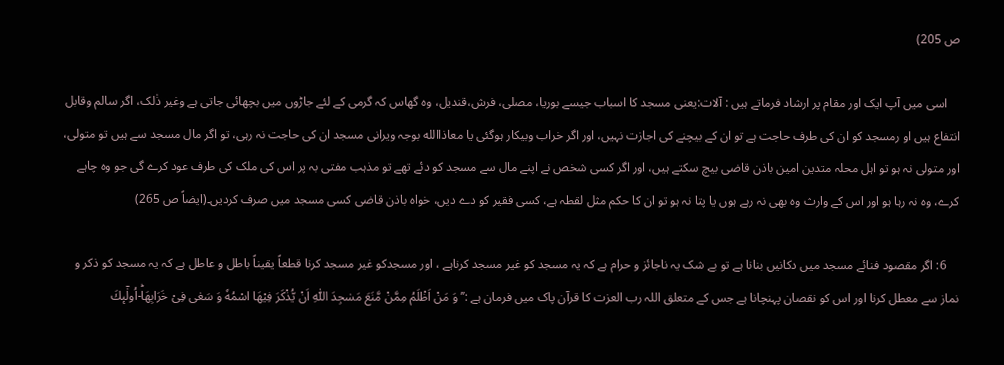ص 205)

    اسی میں آپ ایک اور مقام پر ارشاد فرماتے ہیں : آلات:یعنی مسجد کا اسباب جیسے بوریا، مصلی، فرش،قندیل، وہ گھاس کہ گرمی کے لئے جاڑوں میں بچھائی جاتی ہے وغیر ذٰلک، اگر سالم وقابل انتفاع ہیں او رمسجد کو ان کی طرف حاجت ہے تو ان کے بیچنے کی اجازت نہیں، اور اگر خراب وبیکار ہوگئی یا معاذاالله بوجہ ویرانی مسجد ان کی حاجت نہ رہی، تو اگر مال مسجد سے ہیں تو متولی، اور متولی نہ ہو تو اہل محلہ متدین امین باذن قاضی بیچ سکتے ہیں، اور اگر کسی شخص نے اپنے مال سے مسجد کو دئے تھے تو مذہب مفتی بہ پر اس کی ملک کی طرف عود کرے گی جو وہ چاہے کرے، وہ نہ رہا ہو اور اس کے وارث وہ بھی نہ رہے ہوں یا پتا نہ ہو تو ان کا حکم مثل لقطہ ہے، کسی فقیر کو دے دیں، خواہ باذن قاضی کسی مسجد میں صرف کردیں۔(ایضاً ص 265)

    6: اگر مقصود فنائے مسجد میں دکانیں بنانا ہے تو بے شک یہ ناجائز و حرام ہے کہ یہ مسجد کو غیر مسجد کرناہے ، اور مسجدکو غیر مسجد کرنا قطعاً یقیناً باطل و عاطل ہے کہ یہ مسجد کو ذکر و نماز سے معطل کرنا اور اس کو نقصان پہنچانا ہے جس کے متعلق اللہ رب العزت کا قرآن پاک میں فرمان ہے :’’وَ مَنْ اَظْلَمُ مِمَّنْ مَّنَعَ مَسٰجِدَ اللّٰهِ اَنْ یُّذْكَرَ فِیْهَا اسْمُهٗ وَ سَعٰى فِیْ خَرَابِهَاؕ-اُولٰٓىٕكَ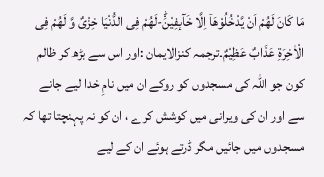مَا كَانَ لَهُمْ اَنْ یَّدْخُلُوْهَاۤ اِلَّا خَآىٕفِیْنَ۬ؕ-لَهُمْ فِی الدُّنْیَا خِزْیٌ وَّ لَهُمْ فِی الْاٰخِرَةِ عَذَابٌ عَظِیْمٌ۔ترجمہ کنزالایمان :اور اس سے بڑھ کر ظالم کون جو اللہ کی مسجدوں کو روکے ان میں نامِ خدا لیے جانے سے اور ان کی ویرانی میں کوشش کرے ، ان کو نہ پہنچتا تھا کہ مسجدوں میں جائیں مگر ڈرتے ہوئے ان کے لیے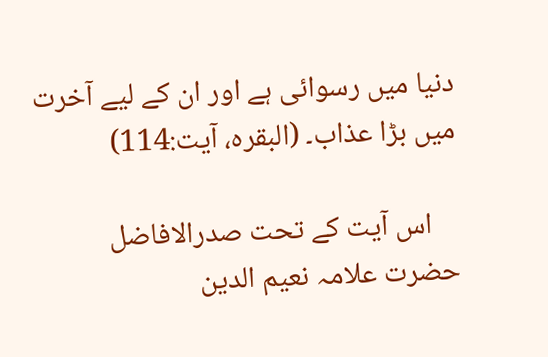دنیا میں رسوائی ہے اور ان کے لیے آخرت میں بڑا عذاب۔ (البقرہ، آیت:114)

    اس آیت کے تحت صدرالافاضل حضرت علامہ نعیم الدین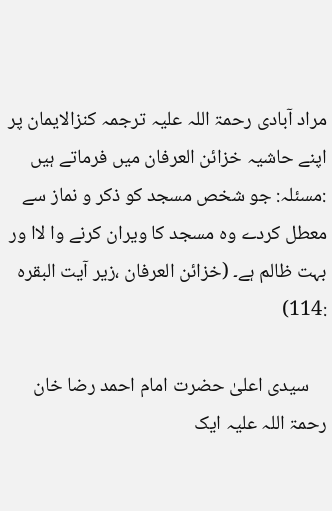مراد آبادی رحمۃ اللہ علیہ ترجمہ کنزالایمان پر اپنے حاشیہ خزائن العرفان میں فرماتے ہیں :مسئلہ: جو شخص مسجد کو ذکر و نماز سے معطل کردے وہ مسجد کا ویران کرنے وا لاا ور بہت ظالم ہے۔ (خزائن العرفان ،زیر آیت البقرہ :114)

    سیدی اعلیٰ حضرت امام احمد رضا خان رحمۃ اللہ علیہ ایک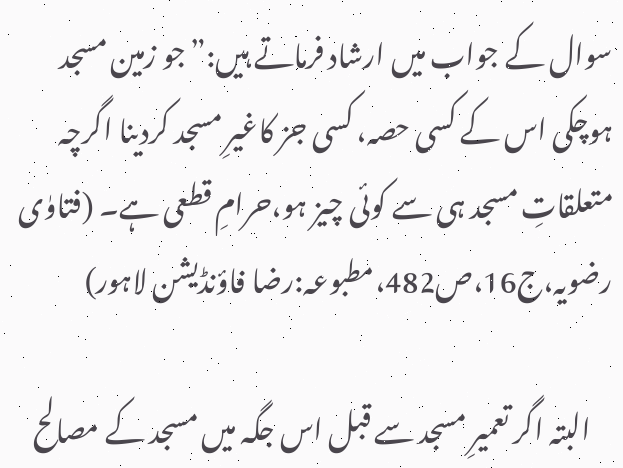سوال کے جواب میں ارشاد فرماتے ہیں:”جو زمین مسجد ہوچکی اس کے کسی حصہ، کسی جز کاغیرِ مسجد کردینا اگرچہ متعلقاتِ مسجد ہی سے کوئی چیز ہو،حرامِ قطعی ہے۔ (فتاوٰی رضویہ،ج16،ص482،مطبوعہ:رضا فاؤنڈیشن لاہور)

    البتہ اگر تعمیرِ مسجد سے قبل اس جگہ میں مسجد کے مصالح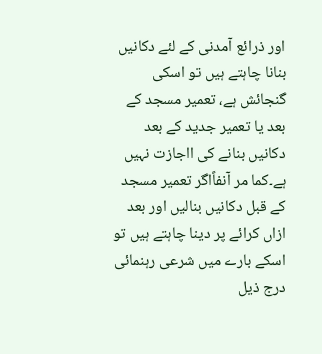اور ذرائع آمدنی کے لئے دکانیں بنانا چاہتے ہیں تو اسکی گنجائش ہے، تعمیر مسجد کے بعد یا تعمیر جدید کے بعد دکانیں بنانے کی ااجازت نہیں ہے۔کما مر آنفاًاگر تعمیر مسجد کے قبل دکانیں بنالیں اور بعد ازاں کرائے پر دینا چاہتے ہیں تو اسکے بارے میں شرعی رہنمائی درج ذیل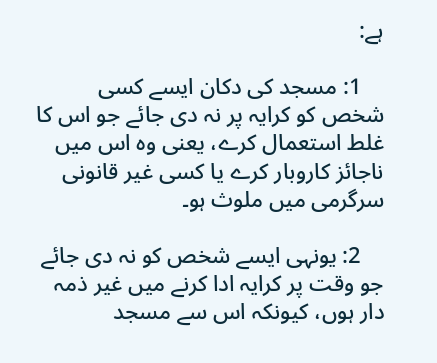ہے:

    1: مسجد کی دکان ایسے کسی شخص کو کرایہ پر نہ دی جائے جو اس کا غلط استعمال کرے، یعنی وہ اس میں ناجائز کاروبار کرے یا کسی غیر قانونی سرگرمی میں ملوث ہو۔

    2: یونہی ایسے شخص کو نہ دی جائے جو وقت پر کرایہ ادا کرنے میں غیر ذمہ دار ہوں، کیونکہ اس سے مسجد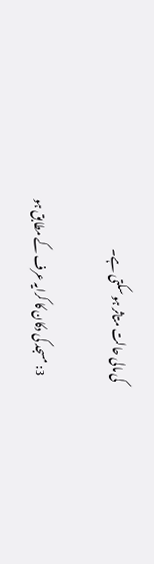کی مالی حالت متاثر ہو سکتی ہے۔

    3: مسجد کی دکان کا کرایہ عرف کے مطابق ہو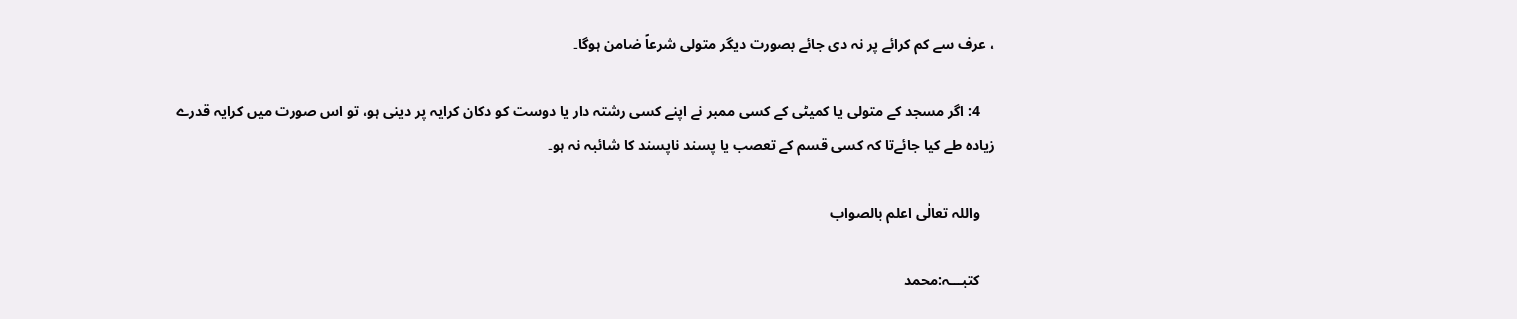، عرف سے کم کرائے پر نہ دی جائے بصورت دیگر متولی شرعاً ضامن ہوگا۔

    4: اگر مسجد کے متولی یا کمیٹی کے کسی ممبر نے اپنے کسی رشتہ دار یا دوست کو دکان کرایہ پر دینی ہو، تو اس صورت میں کرایہ قدرے زیادہ طے کیا جائےتا کہ کسی قسم کے تعصب یا پسند ناپسند کا شائبہ نہ ہو۔

    واللہ تعالٰی اعلم بالصواب

    کتبـــہ:محمد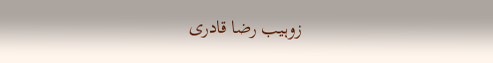زوہیب رضا قادری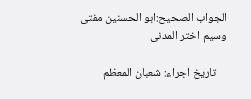الجواب الصحیح:ابو الحسنین مفتی وسیم اختر المدنی

    تاریخ اجراء: شعبان المعظم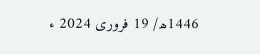1446ھ/ 19 فروری 2024 ء